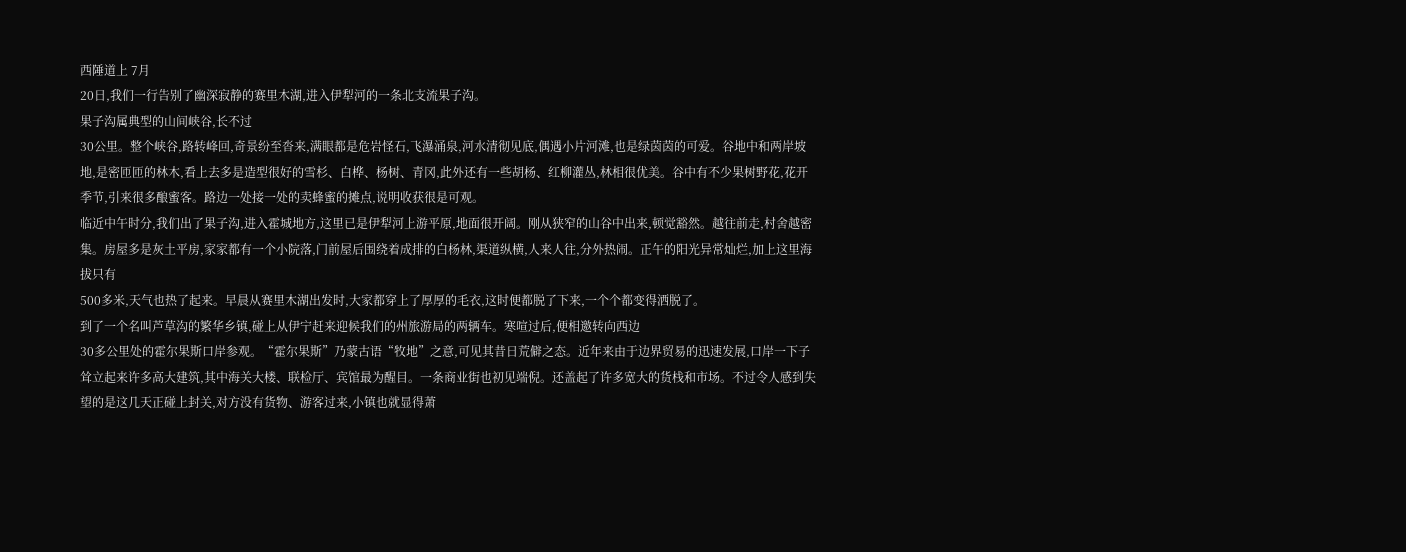西陲道上 7月
20日,我们一行告别了幽深寂静的赛里木湖,进入伊犁河的一条北支流果子沟。
果子沟属典型的山间峡谷,长不过
30公里。整个峡谷,路转峰回,奇景纷至沓来,满眼都是危岩怪石,飞瀑涌泉,河水清彻见底,偶遇小片河滩,也是绿茵茵的可爱。谷地中和两岸坡地,是密匝匝的林木,看上去多是造型很好的雪杉、白桦、杨树、青冈,此外还有一些胡杨、红柳灌丛,林相很优美。谷中有不少果树野花,花开季节,引来很多酿蜜客。路边一处接一处的卖蜂蜜的摊点,说明收获很是可观。
临近中午时分,我们出了果子沟,进入霍城地方,这里已是伊犁河上游平原,地面很开阔。刚从狭窄的山谷中出来,顿觉豁然。越往前走,村舍越密集。房屋多是灰土平房,家家都有一个小院落,门前屋后围绕着成排的白杨林,渠道纵横,人来人往,分外热闹。正午的阳光异常灿烂,加上这里海拔只有
500多米,天气也热了起来。早晨从赛里木湖出发时,大家都穿上了厚厚的毛衣,这时便都脱了下来,一个个都变得洒脱了。
到了一个名叫芦草沟的繁华乡镇,碰上从伊宁赶来迎候我们的州旅游局的两辆车。寒喧过后,便相邀转向西边
30多公里处的霍尔果斯口岸参观。“霍尔果斯”乃蒙古语“牧地”之意,可见其昔日荒僻之态。近年来由于边界贸易的迅速发展,口岸一下子耸立起来许多高大建筑,其中海关大楼、联检厅、宾馆最为醒目。一条商业街也初见端倪。还盖起了许多宽大的货栈和市场。不过令人感到失望的是这几天正碰上封关,对方没有货物、游客过来,小镇也就显得萧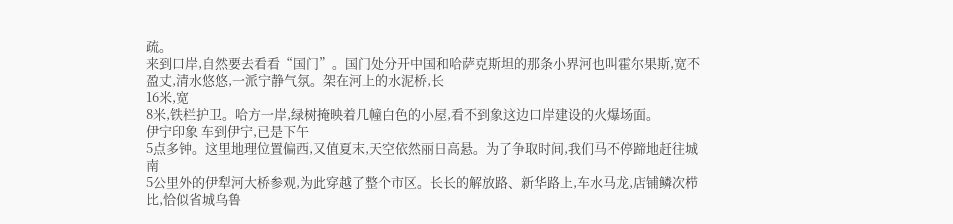疏。
来到口岸,自然要去看看“国门”。国门处分开中国和哈萨克斯坦的那条小界河也叫霍尔果斯,宽不盈丈,清水悠悠,一派宁静气氛。架在河上的水泥桥,长
16米,宽
8米,铁栏护卫。哈方一岸,绿树掩映着几幢白色的小屋,看不到象这边口岸建设的火爆场面。
伊宁印象 车到伊宁,已是下午
5点多钟。这里地理位置偏西,又值夏末,天空依然丽日高悬。为了争取时间,我们马不停蹄地赶往城南
5公里外的伊犁河大桥参观,为此穿越了整个市区。长长的解放路、新华路上,车水马龙,店铺鳞次栉比,恰似省城乌鲁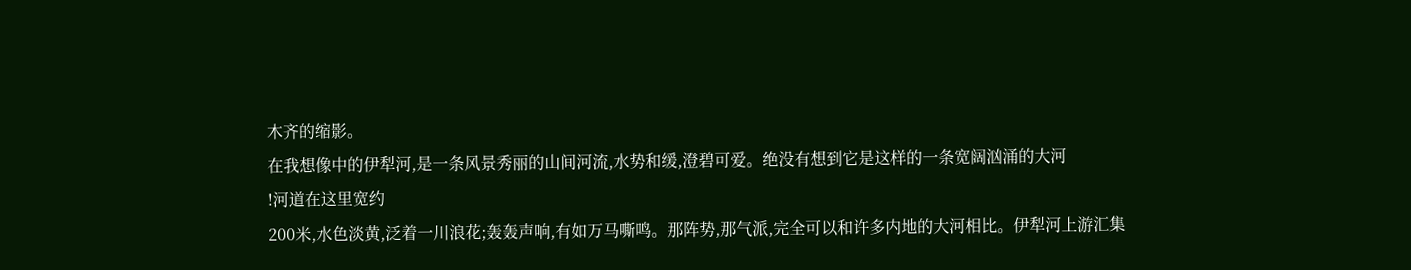木齐的缩影。
在我想像中的伊犁河,是一条风景秀丽的山间河流,水势和缓,澄碧可爱。绝没有想到它是这样的一条宽阔汹涌的大河
!河道在这里宽约
200米,水色淡黄,泛着一川浪花;轰轰声响,有如万马嘶鸣。那阵势,那气派,完全可以和许多内地的大河相比。伊犁河上游汇集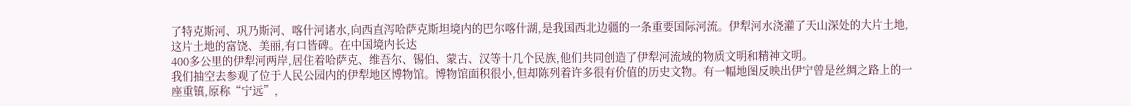了特克斯河、巩乃斯河、喀什河诸水,向西直泻哈萨克斯坦境内的巴尔喀什湖,是我国西北边疆的一条重要国际河流。伊犁河水浇灌了天山深处的大片土地,这片土地的富饶、美丽,有口皆碑。在中国境内长达
400多公里的伊犁河两岸,居住着哈萨克、维吾尔、锡伯、蒙古、汉等十几个民族,他们共同创造了伊犁河流域的物质文明和精神文明。
我们抽空去参观了位于人民公园内的伊犁地区博物馆。博物馆面积很小,但却陈列着许多很有价值的历史文物。有一幅地图反映出伊宁曾是丝绸之路上的一座重镇,原称“宁远”,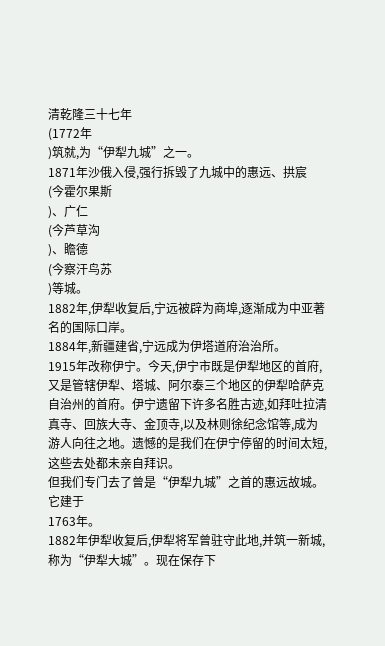清乾隆三十七年
(1772年
)筑就,为“伊犁九城”之一。
1871年沙俄入侵,强行拆毁了九城中的惠远、拱宸
(今霍尔果斯
)、广仁
(今芦草沟
)、瞻德
(今察汗鸟苏
)等城。
1882年,伊犁收复后,宁远被辟为商埠,逐渐成为中亚著名的国际口岸。
1884年,新疆建省,宁远成为伊塔道府治治所。
1915年改称伊宁。今天,伊宁市既是伊犁地区的首府,又是管辖伊犁、塔城、阿尔泰三个地区的伊犁哈萨克自治州的首府。伊宁遗留下许多名胜古迹,如拜吐拉清真寺、回族大寺、金顶寺,以及林则徐纪念馆等,成为游人向往之地。遗憾的是我们在伊宁停留的时间太短,这些去处都未亲自拜识。
但我们专门去了曾是“伊犁九城”之首的惠远故城。它建于
1763年。
1882年伊犁收复后,伊犁将军曾驻守此地,并筑一新城,称为“伊犁大城”。现在保存下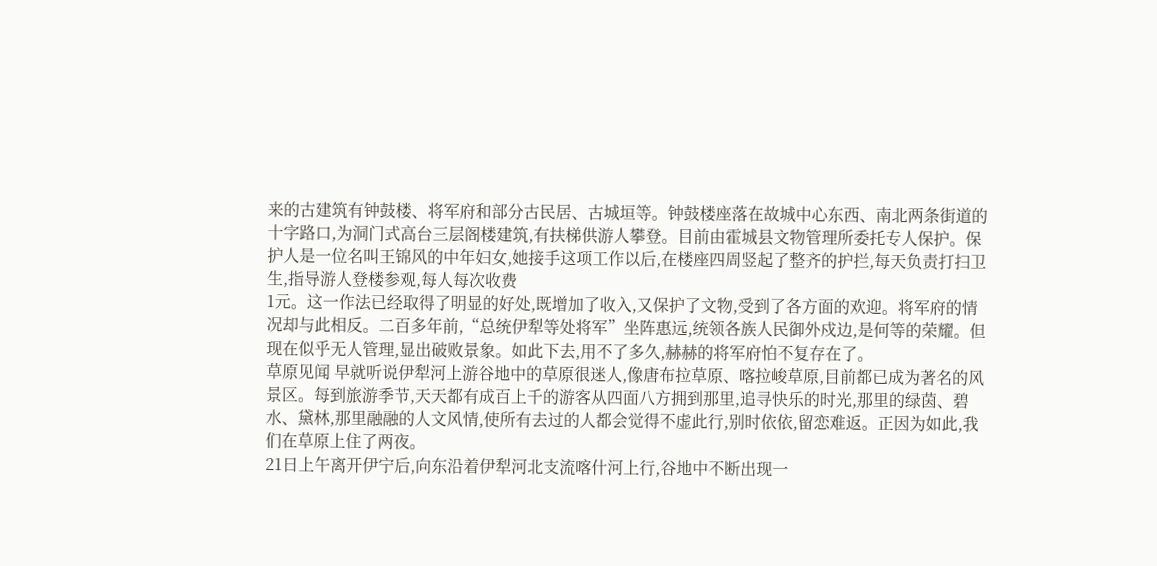来的古建筑有钟鼓楼、将军府和部分古民居、古城垣等。钟鼓楼座落在故城中心东西、南北两条街道的十字路口,为洞门式高台三层阁楼建筑,有扶梯供游人攀登。目前由霍城县文物管理所委托专人保护。保护人是一位名叫王锦风的中年妇女,她接手这项工作以后,在楼座四周竖起了整齐的护拦,每天负责打扫卫生,指导游人登楼参观,每人每次收费
1元。这一作法已经取得了明显的好处,既增加了收入,又保护了文物,受到了各方面的欢迎。将军府的情况却与此相反。二百多年前,“总统伊犁等处将军”坐阵惠远,统领各族人民御外戍边,是何等的荣耀。但现在似乎无人管理,显出破败景象。如此下去,用不了多久,赫赫的将军府怕不复存在了。
草原见闻 早就听说伊犁河上游谷地中的草原很迷人,像唐布拉草原、喀拉峻草原,目前都已成为著名的风景区。每到旅游季节,天天都有成百上千的游客从四面八方拥到那里,追寻快乐的时光,那里的绿茵、碧水、黛林,那里融融的人文风情,使所有去过的人都会觉得不虚此行,别时依依,留恋难返。正因为如此,我们在草原上住了两夜。
21日上午离开伊宁后,向东沿着伊犁河北支流喀什河上行,谷地中不断出现一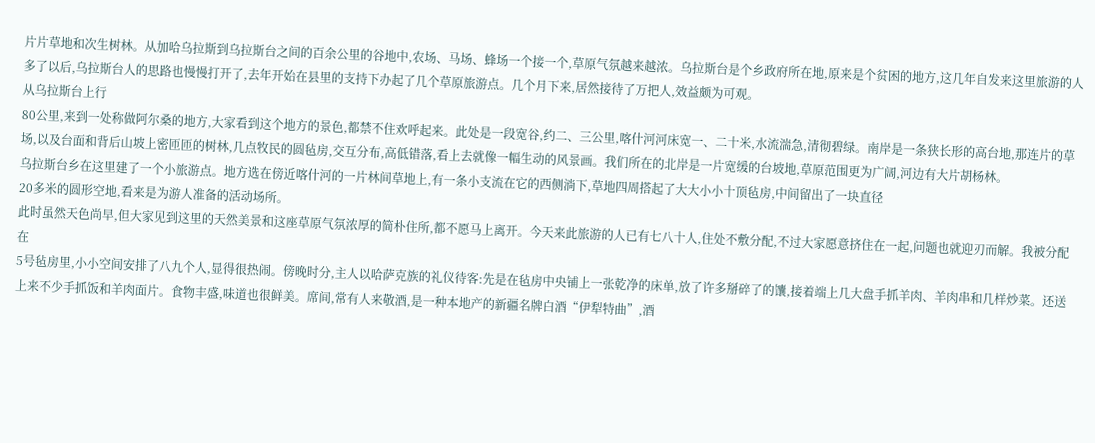片片草地和次生树林。从加哈乌拉斯到乌拉斯台之间的百余公里的谷地中,农场、马场、蜂场一个接一个,草原气氛越来越浓。乌拉斯台是个乡政府所在地,原来是个贫困的地方,这几年自发来这里旅游的人多了以后,乌拉斯台人的思路也慢慢打开了,去年开始在县里的支持下办起了几个草原旅游点。几个月下来,居然接待了万把人,效益颇为可观。
从乌拉斯台上行
80公里,来到一处称做阿尔桑的地方,大家看到这个地方的景色,都禁不住欢呼起来。此处是一段宽谷,约二、三公里,喀什河河床宽一、二十米,水流湍急,清彻碧绿。南岸是一条狭长形的高台地,那连片的草场,以及台面和背后山坡上密匝匝的树林,几点牧民的圆毡房,交互分布,高低错落,看上去就像一幅生动的风景画。我们所在的北岸是一片宽缓的台坡地,草原范围更为广阔,河边有大片胡杨林。
乌拉斯台乡在这里建了一个小旅游点。地方选在傍近喀什河的一片林间草地上,有一条小支流在它的西侧淌下,草地四周搭起了大大小小十顶毡房,中间留出了一块直径
20多米的圆形空地,看来是为游人准备的活动场所。
此时虽然天色尚早,但大家见到这里的天然美景和这座草原气氛浓厚的简朴住所,都不愿马上离开。今天来此旅游的人已有七八十人,住处不敷分配,不过大家愿意挤住在一起,问题也就迎刃而解。我被分配在
5号毡房里,小小空间安排了八九个人,显得很热闹。傍晚时分,主人以哈萨克族的礼仪待客:先是在毡房中央铺上一张乾净的床单,放了许多掰碎了的馕,接着端上几大盘手抓羊肉、羊肉串和几样炒菜。还送上来不少手抓饭和羊肉面片。食物丰盛,味道也很鲜美。席间,常有人来敬酒,是一种本地产的新疆名牌白酒“伊犁特曲”,酒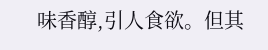味香醇,引人食欲。但其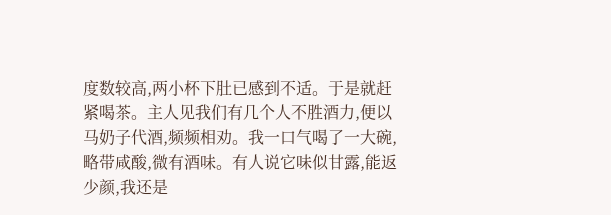度数较高,两小杯下肚已感到不适。于是就赶紧喝茶。主人见我们有几个人不胜酒力,便以马奶子代酒,频频相劝。我一口气喝了一大碗,略带咸酸,微有酒味。有人说它味似甘露,能返少颜,我还是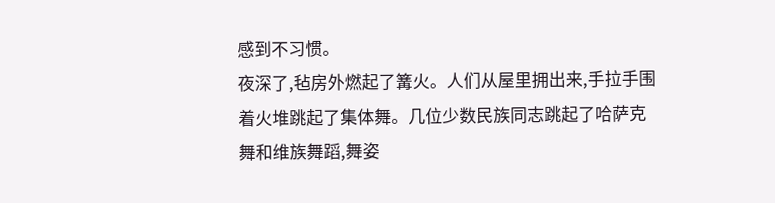感到不习惯。
夜深了,毡房外燃起了篝火。人们从屋里拥出来,手拉手围着火堆跳起了集体舞。几位少数民族同志跳起了哈萨克舞和维族舞蹈,舞姿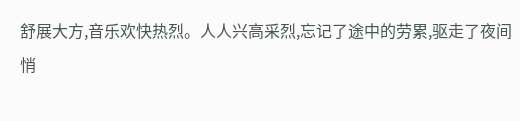舒展大方,音乐欢快热烈。人人兴高采烈,忘记了途中的劳累,驱走了夜间悄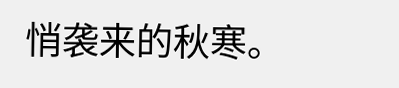悄袭来的秋寒。